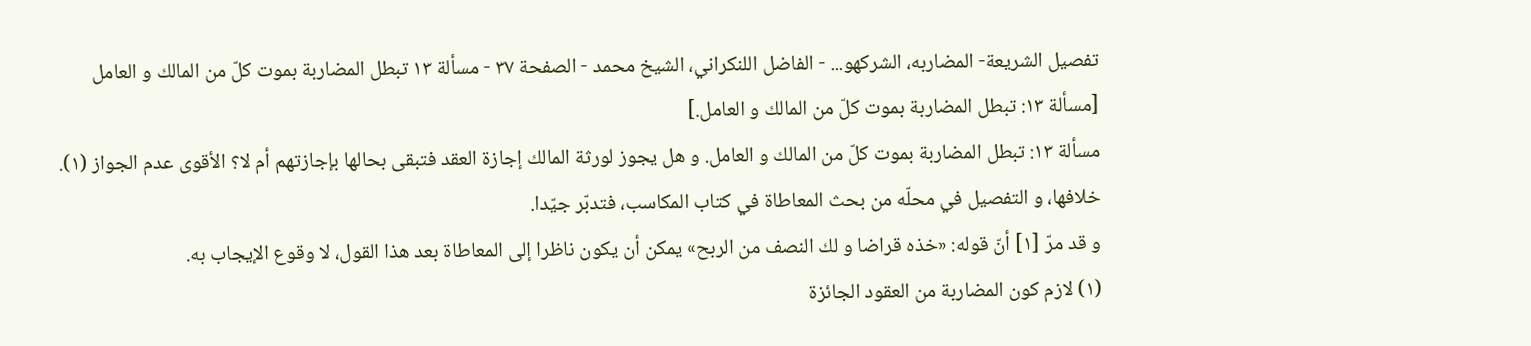تفصيل الشريعة- المضاربه، الشركهو... - الفاضل اللنكراني، الشيخ محمد - الصفحة ٣٧ - مسألة ١٣ تبطل المضاربة بموت كلّ من المالك و العامل
[مسألة ١٣: تبطل المضاربة بموت كلّ من المالك و العامل.]
مسألة ١٣: تبطل المضاربة بموت كلّ من المالك و العامل. و هل يجوز لورثة المالك إجازة العقد فتبقى بحالها بإجازتهم أم لا؟ الأقوى عدم الجواز (١).
خلافها، و التفصيل في محلّه من بحث المعاطاة في كتاب المكاسب، فتدبّر جيّدا.
و قد مرّ [١] أنّ قوله: «خذه قراضا و لك النصف من الربح» يمكن أن يكون ناظرا إلى المعاطاة بعد هذا القول، لا وقوع الإيجاب به.
(١) لازم كون المضاربة من العقود الجائزة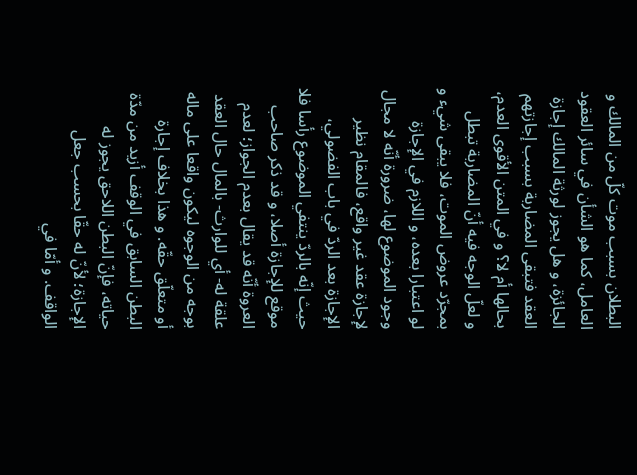البطلان بسبب موت كلّ من المالك و العامل، كما هو الشأن في سائر العقود الجائزة، و هل يجوز لورثة المالك إجازة العقد فتبقى المضاربة بسبب إجازتهم بحالها أم لا؟ و في المتن الأقوى العدم، و لعلّ الوجه فيه أنّ المضاربة تبطل بمجرّد عروض الموت، فلا يبقى شيء و لو اعتبارا بعده، و اللازم في الإجازة وجود الموضوع لها، ضرورة أنّه لا مجال لإجازة عقد غير واقع، فالمقام نظير الإجازة بعد الردّ في باب الفضولي، حيث إنّه بالردّ ينتفي الموضوع رأسا فلا موقع للإجازة أصلا، و قد ذكر صاحب العروة أنّه قد يقال بعدم الجواز؛ لعدم علقة له- أي للوارث- بالمال حال العقد بوجه من الوجوه ليكون واقعا على ماله أو متعلّق حقّه. و هذا بخلاف إجارة البطن السابق في الوقف أزيد من مدّة حياته، فإنّ البطن اللاحق يجوز له الإجازة؛ لأنّ له حقّا بحسب جعل الواقف. و أمّا في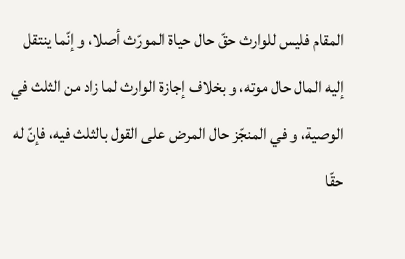المقام فليس للوارث حقّ حال حياة المورّث أصلا، و إنّما ينتقل إليه المال حال موته، و بخلاف إجازة الوارث لما زاد من الثلث في الوصية، و في المنجّز حال المرض على القول بالثلث فيه، فإنّ له حقّا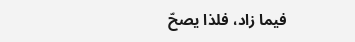فيما زاد، فلذا يصحّ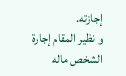إجازته.
و نظير المقام إجارة الشخص ماله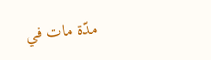مدّة مات في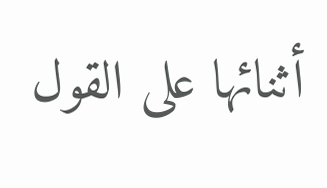أثنائها على القول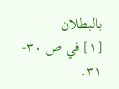بالبطلان
[١] في ص ٣٠- ٣١.